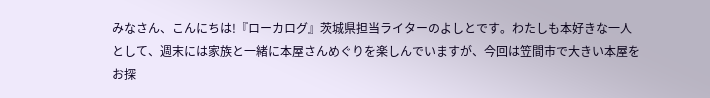みなさん、こんにちは!『ローカログ』茨城県担当ライターのよしとです。わたしも本好きな一人として、週末には家族と一緒に本屋さんめぐりを楽しんでいますが、今回は笠間市で大きい本屋をお探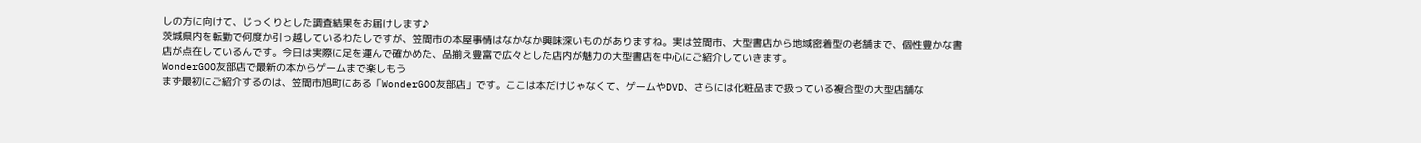しの方に向けて、じっくりとした調査結果をお届けします♪
茨城県内を転勤で何度か引っ越しているわたしですが、笠間市の本屋事情はなかなか興味深いものがありますね。実は笠間市、大型書店から地域密着型の老舗まで、個性豊かな書店が点在しているんです。今日は実際に足を運んで確かめた、品揃え豊富で広々とした店内が魅力の大型書店を中心にご紹介していきます。
WonderGOO友部店で最新の本からゲームまで楽しもう
まず最初にご紹介するのは、笠間市旭町にある「WonderGOO友部店」です。ここは本だけじゃなくて、ゲームやDVD、さらには化粧品まで扱っている複合型の大型店舗な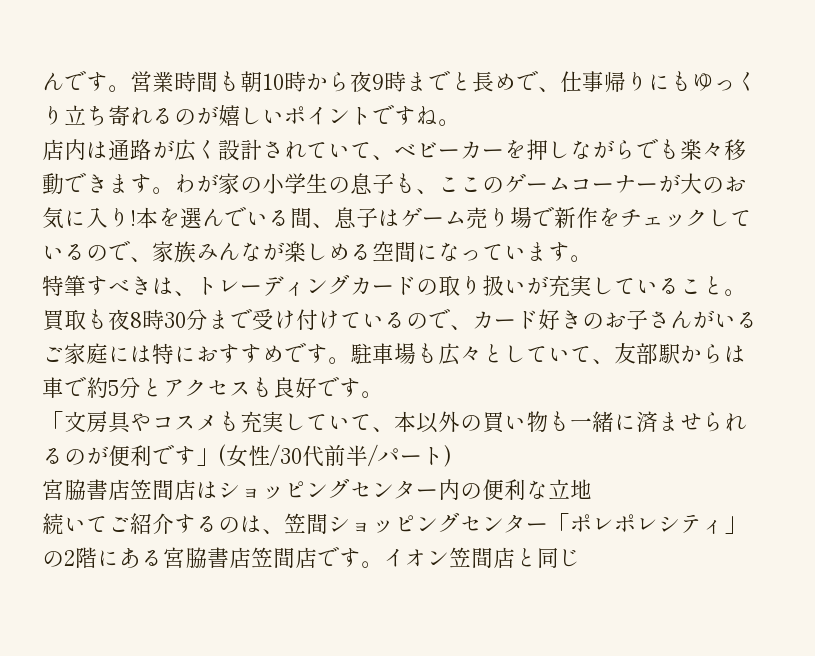んです。営業時間も朝10時から夜9時までと長めで、仕事帰りにもゆっくり立ち寄れるのが嬉しいポイントですね。
店内は通路が広く設計されていて、ベビーカーを押しながらでも楽々移動できます。わが家の小学生の息子も、ここのゲームコーナーが大のお気に入り!本を選んでいる間、息子はゲーム売り場で新作をチェックしているので、家族みんなが楽しめる空間になっています。
特筆すべきは、トレーディングカードの取り扱いが充実していること。買取も夜8時30分まで受け付けているので、カード好きのお子さんがいるご家庭には特におすすめです。駐車場も広々としていて、友部駅からは車で約5分とアクセスも良好です。
「文房具やコスメも充実していて、本以外の買い物も一緒に済ませられるのが便利です」(女性/30代前半/パート)
宮脇書店笠間店はショッピングセンター内の便利な立地
続いてご紹介するのは、笠間ショッピングセンター「ポレポレシティ」の2階にある宮脇書店笠間店です。イオン笠間店と同じ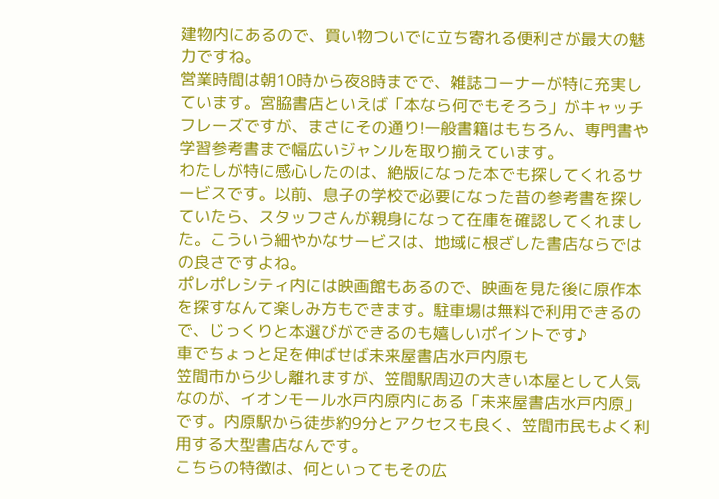建物内にあるので、買い物ついでに立ち寄れる便利さが最大の魅力ですね。
営業時間は朝10時から夜8時までで、雑誌コーナーが特に充実しています。宮脇書店といえば「本なら何でもそろう」がキャッチフレーズですが、まさにその通り!一般書籍はもちろん、専門書や学習参考書まで幅広いジャンルを取り揃えています。
わたしが特に感心したのは、絶版になった本でも探してくれるサービスです。以前、息子の学校で必要になった昔の参考書を探していたら、スタッフさんが親身になって在庫を確認してくれました。こういう細やかなサービスは、地域に根ざした書店ならではの良さですよね。
ポレポレシティ内には映画館もあるので、映画を見た後に原作本を探すなんて楽しみ方もできます。駐車場は無料で利用できるので、じっくりと本選びができるのも嬉しいポイントです♪
車でちょっと足を伸ばせば未来屋書店水戸内原も
笠間市から少し離れますが、笠間駅周辺の大きい本屋として人気なのが、イオンモール水戸内原内にある「未来屋書店水戸内原」です。内原駅から徒歩約9分とアクセスも良く、笠間市民もよく利用する大型書店なんです。
こちらの特徴は、何といってもその広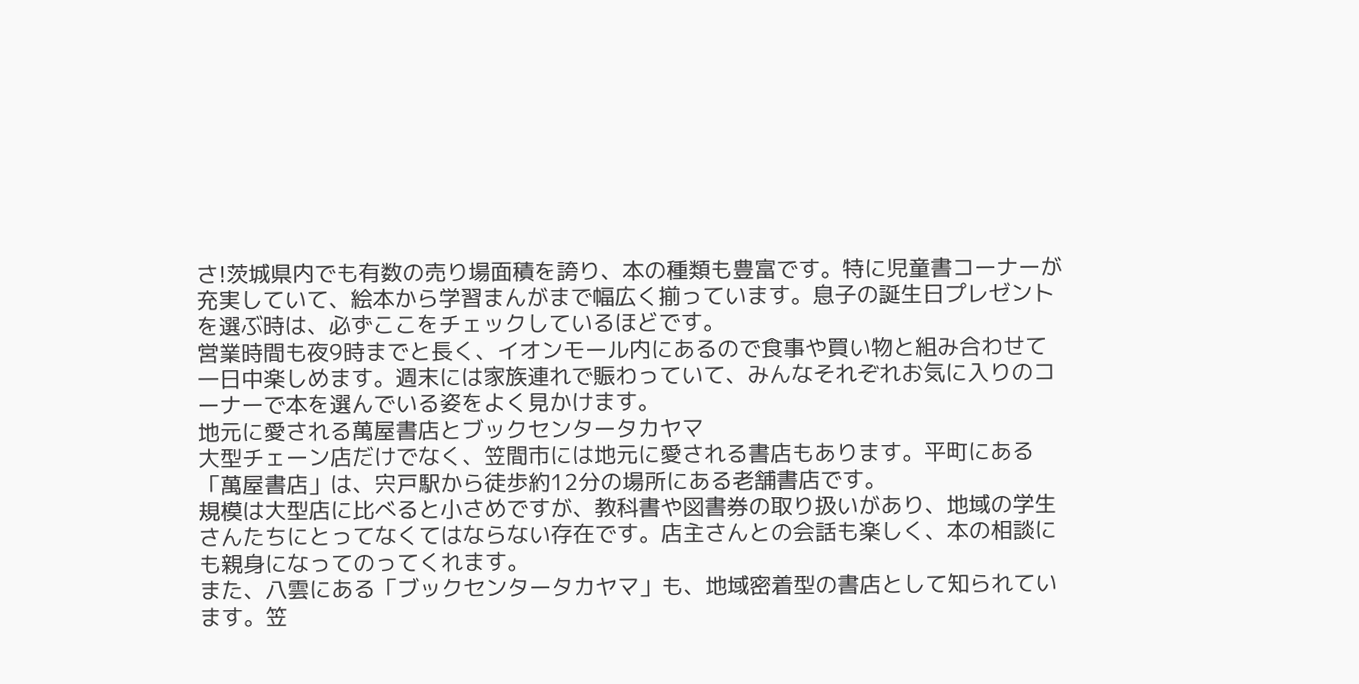さ!茨城県内でも有数の売り場面積を誇り、本の種類も豊富です。特に児童書コーナーが充実していて、絵本から学習まんがまで幅広く揃っています。息子の誕生日プレゼントを選ぶ時は、必ずここをチェックしているほどです。
営業時間も夜9時までと長く、イオンモール内にあるので食事や買い物と組み合わせて一日中楽しめます。週末には家族連れで賑わっていて、みんなそれぞれお気に入りのコーナーで本を選んでいる姿をよく見かけます。
地元に愛される萬屋書店とブックセンタータカヤマ
大型チェーン店だけでなく、笠間市には地元に愛される書店もあります。平町にある「萬屋書店」は、宍戸駅から徒歩約12分の場所にある老舗書店です。
規模は大型店に比べると小さめですが、教科書や図書券の取り扱いがあり、地域の学生さんたちにとってなくてはならない存在です。店主さんとの会話も楽しく、本の相談にも親身になってのってくれます。
また、八雲にある「ブックセンタータカヤマ」も、地域密着型の書店として知られています。笠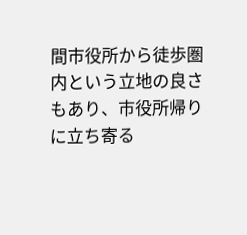間市役所から徒歩圏内という立地の良さもあり、市役所帰りに立ち寄る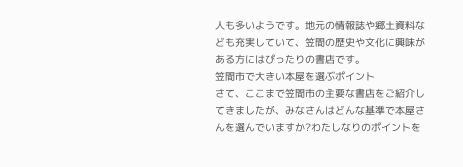人も多いようです。地元の情報誌や郷土資料なども充実していて、笠間の歴史や文化に興味がある方にはぴったりの書店です。
笠間市で大きい本屋を選ぶポイント
さて、ここまで笠間市の主要な書店をご紹介してきましたが、みなさんはどんな基準で本屋さんを選んでいますか?わたしなりのポイントを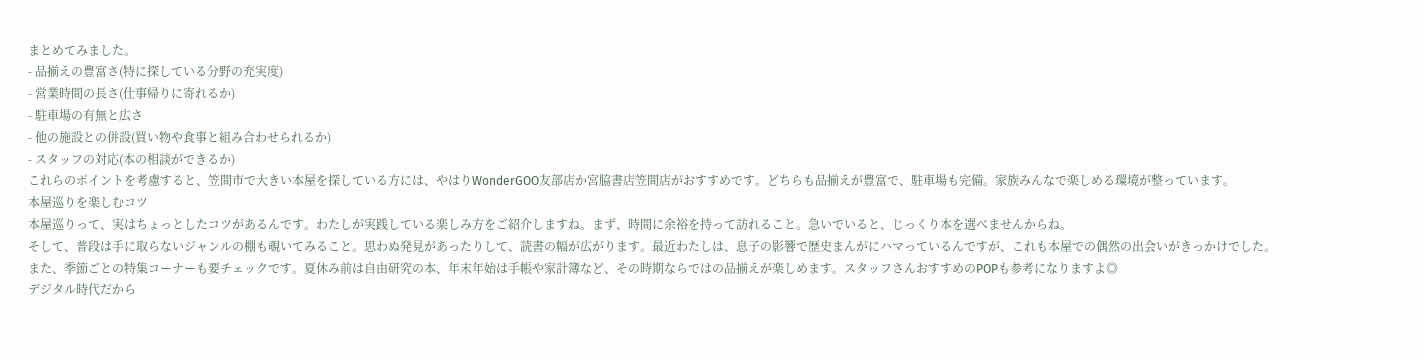まとめてみました。
- 品揃えの豊富さ(特に探している分野の充実度)
- 営業時間の長さ(仕事帰りに寄れるか)
- 駐車場の有無と広さ
- 他の施設との併設(買い物や食事と組み合わせられるか)
- スタッフの対応(本の相談ができるか)
これらのポイントを考慮すると、笠間市で大きい本屋を探している方には、やはりWonderGOO友部店か宮脇書店笠間店がおすすめです。どちらも品揃えが豊富で、駐車場も完備。家族みんなで楽しめる環境が整っています。
本屋巡りを楽しむコツ
本屋巡りって、実はちょっとしたコツがあるんです。わたしが実践している楽しみ方をご紹介しますね。まず、時間に余裕を持って訪れること。急いでいると、じっくり本を選べませんからね。
そして、普段は手に取らないジャンルの棚も覗いてみること。思わぬ発見があったりして、読書の幅が広がります。最近わたしは、息子の影響で歴史まんがにハマっているんですが、これも本屋での偶然の出会いがきっかけでした。
また、季節ごとの特集コーナーも要チェックです。夏休み前は自由研究の本、年末年始は手帳や家計簿など、その時期ならではの品揃えが楽しめます。スタッフさんおすすめのPOPも参考になりますよ◎
デジタル時代だから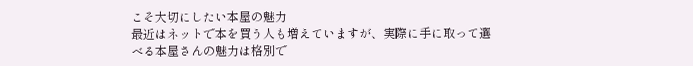こそ大切にしたい本屋の魅力
最近はネットで本を買う人も増えていますが、実際に手に取って選べる本屋さんの魅力は格別で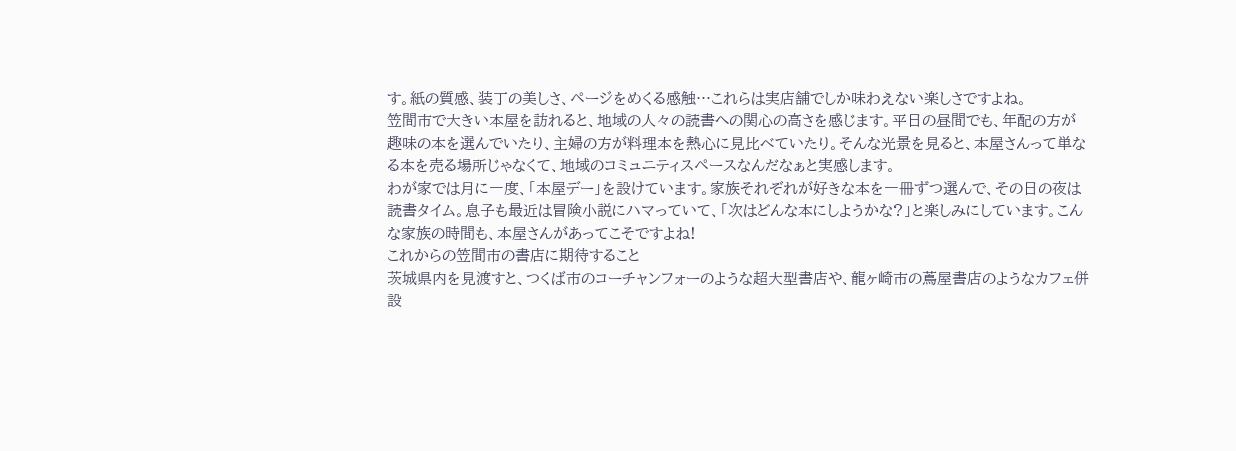す。紙の質感、装丁の美しさ、ページをめくる感触…これらは実店舗でしか味わえない楽しさですよね。
笠間市で大きい本屋を訪れると、地域の人々の読書への関心の高さを感じます。平日の昼間でも、年配の方が趣味の本を選んでいたり、主婦の方が料理本を熱心に見比べていたり。そんな光景を見ると、本屋さんって単なる本を売る場所じゃなくて、地域のコミュニティスペースなんだなぁと実感します。
わが家では月に一度、「本屋デー」を設けています。家族それぞれが好きな本を一冊ずつ選んで、その日の夜は読書タイム。息子も最近は冒険小説にハマっていて、「次はどんな本にしようかな?」と楽しみにしています。こんな家族の時間も、本屋さんがあってこそですよね!
これからの笠間市の書店に期待すること
茨城県内を見渡すと、つくば市のコーチャンフォーのような超大型書店や、龍ヶ崎市の蔦屋書店のようなカフェ併設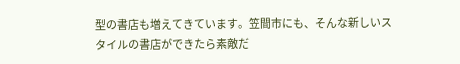型の書店も増えてきています。笠間市にも、そんな新しいスタイルの書店ができたら素敵だ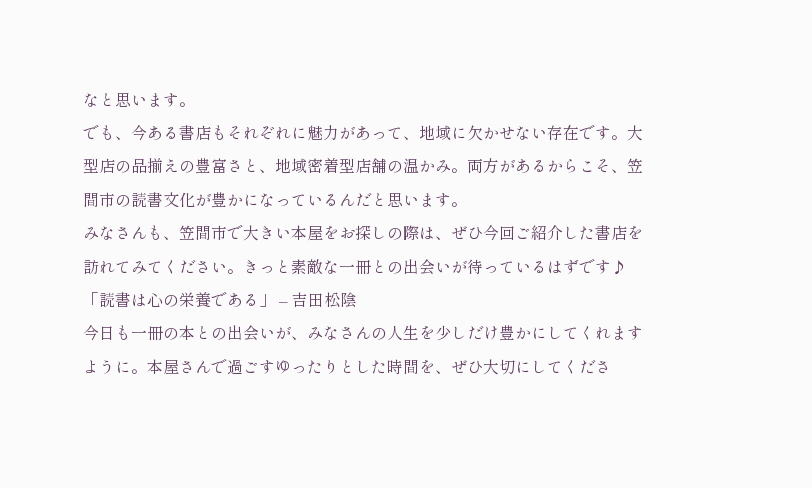なと思います。
でも、今ある書店もそれぞれに魅力があって、地域に欠かせない存在です。大型店の品揃えの豊富さと、地域密着型店舗の温かみ。両方があるからこそ、笠間市の読書文化が豊かになっているんだと思います。
みなさんも、笠間市で大きい本屋をお探しの際は、ぜひ今回ご紹介した書店を訪れてみてください。きっと素敵な一冊との出会いが待っているはずです♪
「読書は心の栄養である」 – 吉田松陰
今日も一冊の本との出会いが、みなさんの人生を少しだけ豊かにしてくれますように。本屋さんで過ごすゆったりとした時間を、ぜひ大切にしてくださ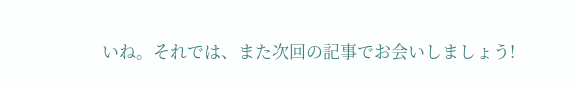いね。それでは、また次回の記事でお会いしましょう!